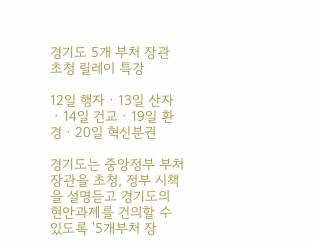경기도 5개 부처 장관 초청 릴레이 특강

12일 행자ㆍ13일 산자ㆍ14일 건교ㆍ19일 환경ㆍ20일 혁신분권

경기도는 중앙정부 부처 장관을 초청, 정부 시책을 설명듣고 경기도의 현안과제를 건의할 수 있도록 '5개부처 장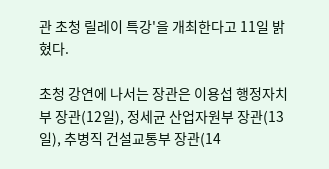관 초청 릴레이 특강'을 개최한다고 11일 밝혔다.

초청 강연에 나서는 장관은 이용섭 행정자치부 장관(12일), 정세균 산업자원부 장관(13일), 추병직 건설교통부 장관(14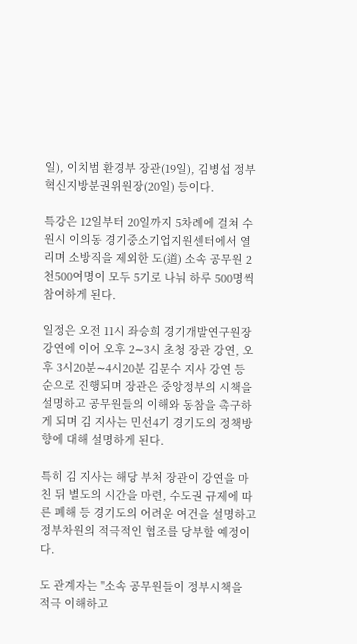일), 이치범 환경부 장관(19일), 김병섭 정부혁신지방분권위원장(20일) 등이다.

특강은 12일부터 20일까지 5차례에 걸쳐 수원시 이의동 경기중소기업지원센터에서 열리며 소방직을 제외한 도(道) 소속 공무원 2천500여명이 모두 5기로 나눠 하루 500명씩 참여하게 된다.

일정은 오전 11시 좌승희 경기개발연구원장 강연에 이어 오후 2∼3시 초청 장관 강연, 오후 3시20분∼4시20분 김문수 지사 강연 등 순으로 진행되며 장관은 중앙정부의 시책을 설명하고 공무원들의 이해와 동참을 촉구하게 되며 김 지사는 민선4기 경기도의 정책방향에 대해 설명하게 된다.

특히 김 지사는 해당 부처 장관이 강연을 마친 뒤 별도의 시간을 마련, 수도권 규제에 따른 폐해 등 경기도의 어려운 여건을 설명하고 정부차원의 적극적인 협조를 당부할 예정이다.

도 관계자는 "소속 공무원들이 정부시책을 적극 이해하고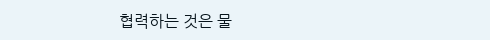협력하는 것은 물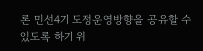론 민선4기 도정운영방향을 공유할 수 있도록 하기 위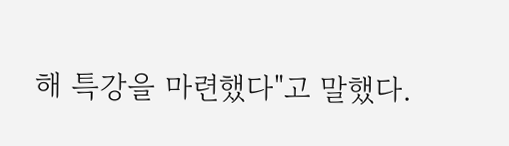해 특강을 마련했다"고 말했다.